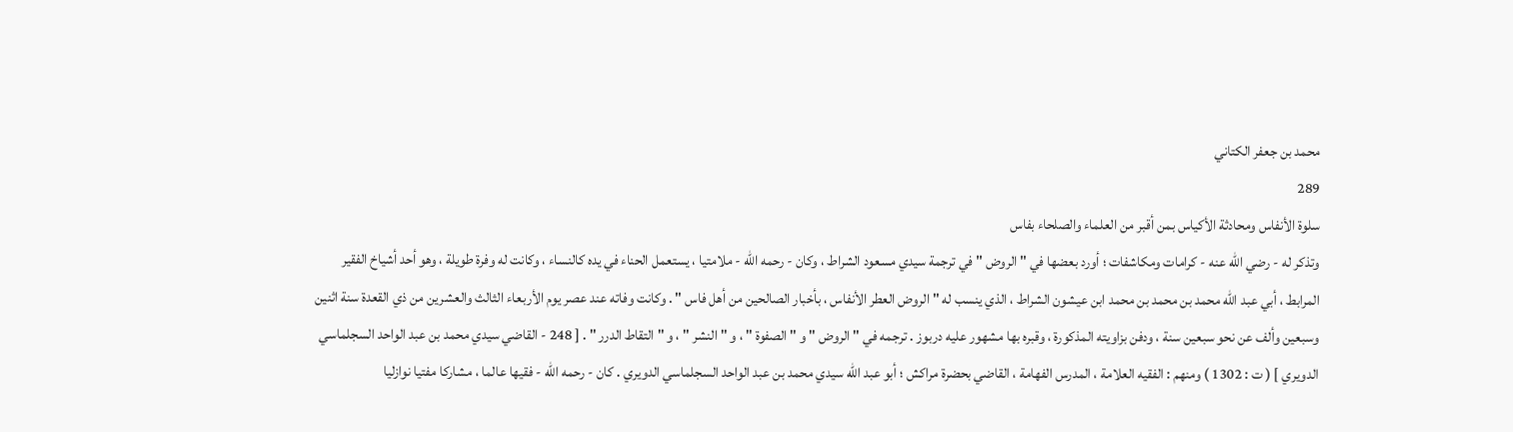محمد بن جعفر الكتاني
289
سلوة الأنفاس ومحادثة الأكياس بمن أقبر من العلماء والصلحاء بفاس
وتذكر له - رضي اللّه عنه - كرامات ومكاشفات ؛ أورد بعضها في " الروض " في ترجمة سيدي مسعود الشراط ، وكان - رحمه اللّه - ملامتيا ، يستعمل الحناء في يده كالنساء ، وكانت له وفرة طويلة ، وهو أحد أشياخ الفقير المرابط ، أبي عبد اللّه محمد بن محمد بن محمد ابن عيشون الشراط ، الذي ينسب له " الروض العطر الأنفاس ، بأخبار الصالحين من أهل فاس " . وكانت وفاته عند عصر يوم الأربعاء الثالث والعشرين من ذي القعدة سنة اثنين وسبعين وألف عن نحو سبعين سنة ، ودفن بزاويته المذكورة ، وقبره بها مشهور عليه دربوز . ترجمه في " الروض " و " الصفوة " ، و " النشر " ، و " التقاط الدرر " . [ 248 - القاضي سيدي محمد بن عبد الواحد السجلماسي الدويري ] ( ت : 1302 ) ومنهم : الفقيه العلامة ، المدرس الفهامة ، القاضي بحضرة مراكش ؛ أبو عبد اللّه سيدي محمد بن عبد الواحد السجلماسي الدويري . كان - رحمه اللّه - فقيها عالما ، مشاركا مفتيا نوازليا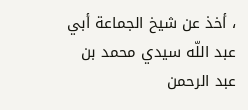، أخذ عن شيخ الجماعة أبي عبد اللّه سيدي محمد بن عبد الرحمن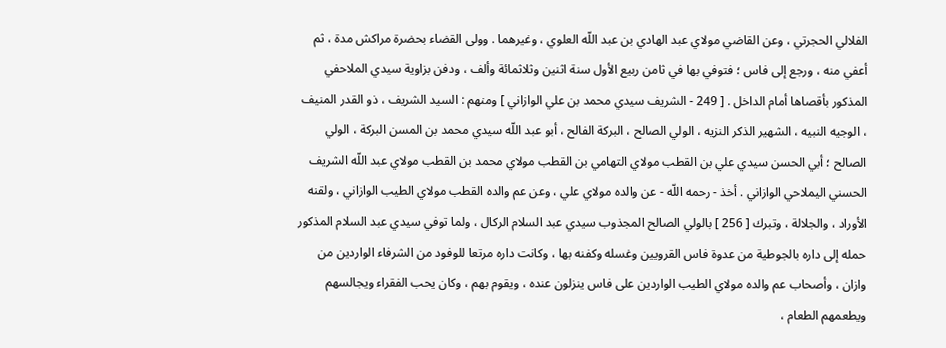الفلالي الحجرتي ، وعن القاضي مولاي عبد الهادي بن عبد اللّه العلوي ، وغيرهما . وولى القضاء بحضرة مراكش مدة ، ثم أعفي منه ، ورجع إلى فاس ؛ فتوفي بها في ثامن ربيع الأول سنة اثنين وثلاثمائة وألف ، ودفن بزاوية سيدي الملاحفي المذكور بأقصاها أمام الداخل . [ 249 - الشريف سيدي محمد بن علي الوازاني ] ومنهم : السيد الشريف ، ذو القدر المنيف ، الوجيه النبيه ، الشهير الذكر النزيه ، الولي الصالح ، البركة الفالح ، أبو عبد اللّه سيدي محمد بن المسن البركة ، الولي الصالح ؛ أبي الحسن سيدي علي بن القطب مولاي التهامي بن القطب مولاي محمد بن القطب مولاي عبد اللّه الشريف الحسني اليملاحي الوازاني . أخذ - رحمه اللّه - عن والده مولاي علي ، وعن عم والده القطب مولاي الطيب الوازاني ، ولقنه الأوراد ، والجلالة ، وتبرك [ 256 ] بالولي الصالح المجذوب سيدي عبد السلام الركال ، ولما توفي سيدي عبد السلام المذكور حمله إلى داره بالجوطية من عدوة فاس القرويين وغسله وكفنه بها ، وكانت داره مرتعا للوفود من الشرفاء الواردين من وازان ، وأصحاب عم والده مولاي الطيب الواردين على فاس ينزلون عنده ، ويقوم بهم ، وكان يحب الفقراء ويجالسهم ويطعمهم الطعام ،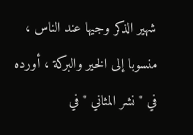شهير الذكر وجيها عند الناس ، منسوبا إلى الخير والبركة ، أورده في " نشر المثاني " في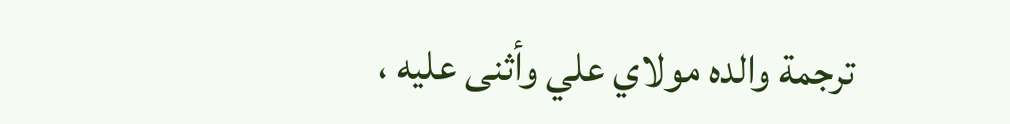ترجمة والده مولاي علي وأثنى عليه ،